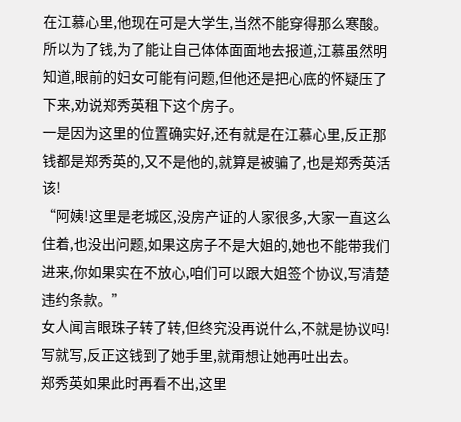在江慕心里,他现在可是大学生,当然不能穿得那么寒酸。
所以为了钱,为了能让自己体体面面地去报道,江慕虽然明知道,眼前的妇女可能有问题,但他还是把心底的怀疑压了下来,劝说郑秀英租下这个房子。
一是因为这里的位置确实好,还有就是在江慕心里,反正那钱都是郑秀英的,又不是他的,就算是被骗了,也是郑秀英活该!
“阿姨!这里是老城区,没房产证的人家很多,大家一直这么住着,也没出问题,如果这房子不是大姐的,她也不能带我们进来,你如果实在不放心,咱们可以跟大姐签个协议,写清楚违约条款。”
女人闻言眼珠子转了转,但终究没再说什么,不就是协议吗!写就写,反正这钱到了她手里,就甭想让她再吐出去。
郑秀英如果此时再看不出,这里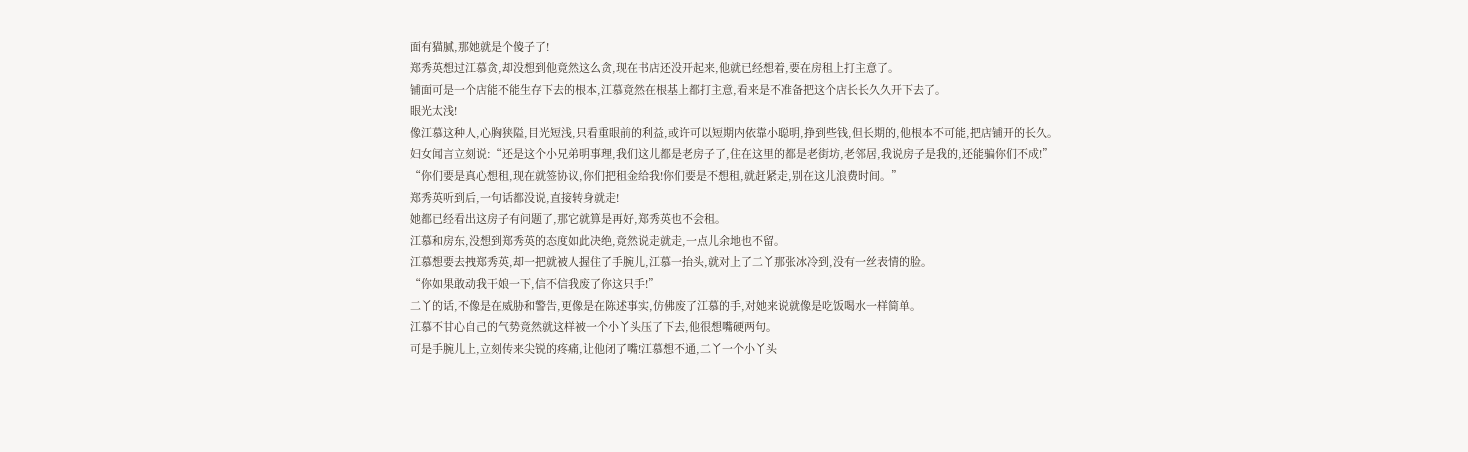面有猫腻,那她就是个傻子了!
郑秀英想过江慕贪,却没想到他竟然这么贪,现在书店还没开起来,他就已经想着,要在房租上打主意了。
铺面可是一个店能不能生存下去的根本,江慕竟然在根基上都打主意,看来是不准备把这个店长长久久开下去了。
眼光太浅!
像江慕这种人,心胸狭隘,目光短浅,只看重眼前的利益,或许可以短期内依靠小聪明,挣到些钱,但长期的,他根本不可能,把店铺开的长久。
妇女闻言立刻说:“还是这个小兄弟明事理,我们这儿都是老房子了,住在这里的都是老街坊,老邻居,我说房子是我的,还能骗你们不成!”
“你们要是真心想租,现在就签协议,你们把租金给我!你们要是不想租,就赶紧走,别在这儿浪费时间。”
郑秀英听到后,一句话都没说,直接转身就走!
她都已经看出这房子有问题了,那它就算是再好,郑秀英也不会租。
江慕和房东,没想到郑秀英的态度如此决绝,竟然说走就走,一点儿余地也不留。
江慕想要去拽郑秀英,却一把就被人握住了手腕儿,江慕一抬头,就对上了二丫那张冰冷到,没有一丝表情的脸。
“你如果敢动我干娘一下,信不信我废了你这只手!”
二丫的话,不像是在威胁和警告,更像是在陈述事实,仿佛废了江慕的手,对她来说就像是吃饭喝水一样简单。
江慕不甘心自己的气势竟然就这样被一个小丫头压了下去,他很想嘴硬两句。
可是手腕儿上,立刻传来尖锐的疼痛,让他闭了嘴!江慕想不通,二丫一个小丫头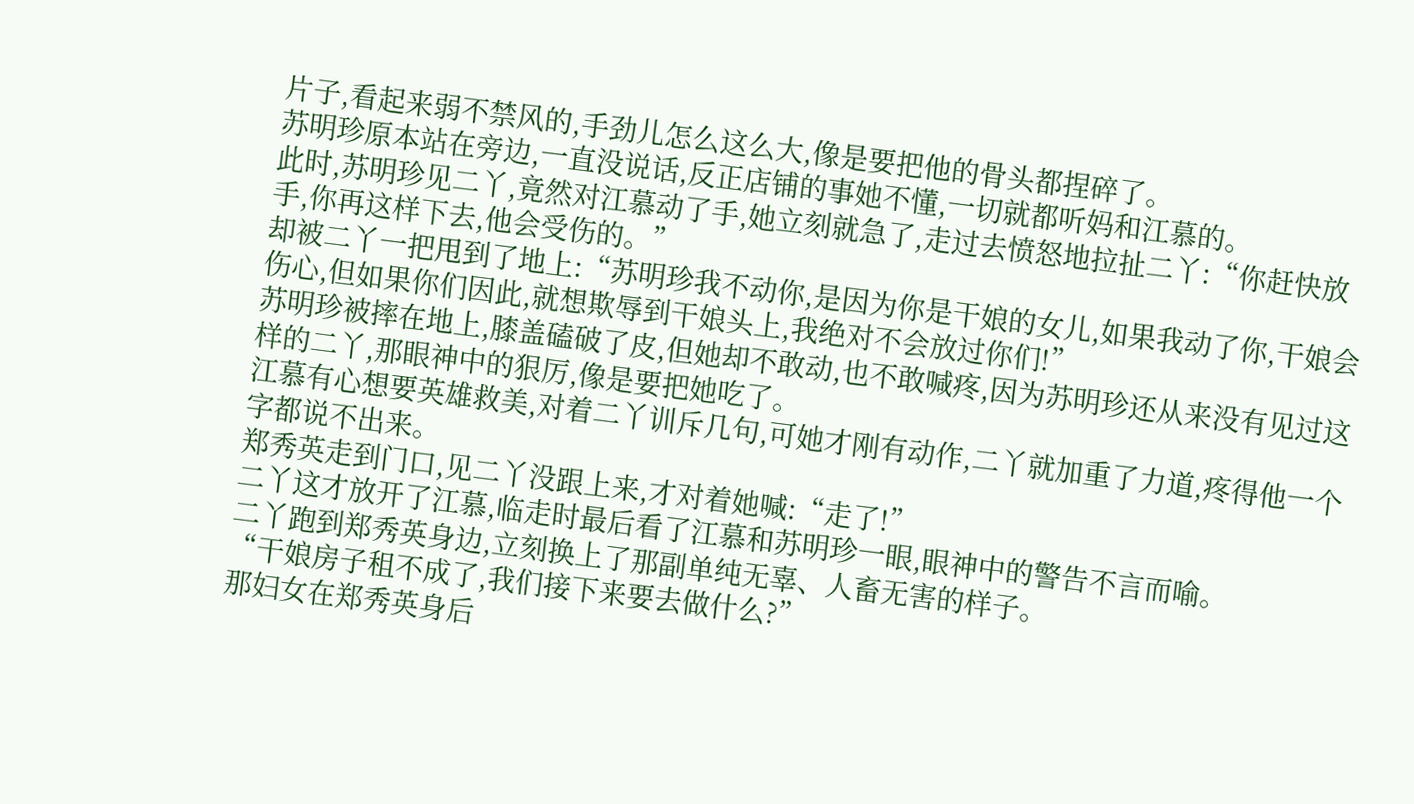片子,看起来弱不禁风的,手劲儿怎么这么大,像是要把他的骨头都捏碎了。
苏明珍原本站在旁边,一直没说话,反正店铺的事她不懂,一切就都听妈和江慕的。
此时,苏明珍见二丫,竟然对江慕动了手,她立刻就急了,走过去愤怒地拉扯二丫:“你赶快放手,你再这样下去,他会受伤的。”
却被二丫一把甩到了地上:“苏明珍我不动你,是因为你是干娘的女儿,如果我动了你,干娘会伤心,但如果你们因此,就想欺辱到干娘头上,我绝对不会放过你们!”
苏明珍被摔在地上,膝盖磕破了皮,但她却不敢动,也不敢喊疼,因为苏明珍还从来没有见过这样的二丫,那眼神中的狠厉,像是要把她吃了。
江慕有心想要英雄救美,对着二丫训斥几句,可她才刚有动作,二丫就加重了力道,疼得他一个字都说不出来。
郑秀英走到门口,见二丫没跟上来,才对着她喊:“走了!”
二丫这才放开了江慕,临走时最后看了江慕和苏明珍一眼,眼神中的警告不言而喻。
二丫跑到郑秀英身边,立刻换上了那副单纯无辜、人畜无害的样子。
“干娘房子租不成了,我们接下来要去做什么?”
那妇女在郑秀英身后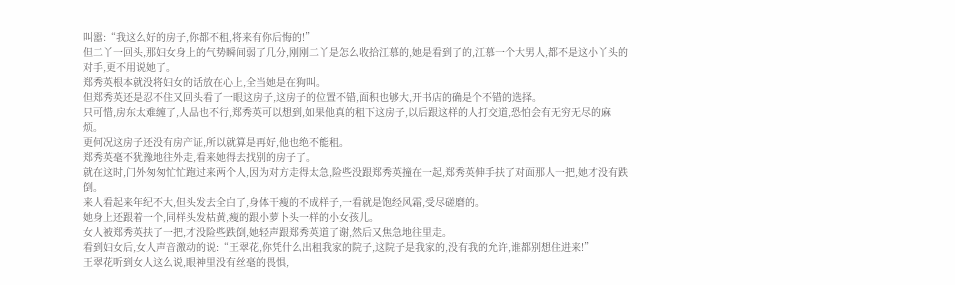叫嚣:“我这么好的房子,你都不租,将来有你后悔的!”
但二丫一回头,那妇女身上的气势瞬间弱了几分,刚刚二丫是怎么收拾江慕的,她是看到了的,江慕一个大男人,都不是这小丫头的对手,更不用说她了。
郑秀英根本就没将妇女的话放在心上,全当她是在狗叫。
但郑秀英还是忍不住又回头看了一眼这房子,这房子的位置不错,面积也够大,开书店的确是个不错的选择。
只可惜,房东太难缠了,人品也不行,郑秀英可以想到,如果他真的租下这房子,以后跟这样的人打交道,恐怕会有无穷无尽的麻烦。
更何况这房子还没有房产证,所以就算是再好,他也绝不能租。
郑秀英毫不犹豫地往外走,看来她得去找别的房子了。
就在这时,门外匆匆忙忙跑过来两个人,因为对方走得太急,险些没跟郑秀英撞在一起,郑秀英伸手扶了对面那人一把,她才没有跌倒。
来人看起来年纪不大,但头发去全白了,身体干瘦的不成样子,一看就是饱经风霜,受尽磋磨的。
她身上还跟着一个,同样头发枯黄,瘦的跟小萝卜头一样的小女孩儿。
女人被郑秀英扶了一把,才没险些跌倒,她轻声跟郑秀英道了谢,然后又焦急地往里走。
看到妇女后,女人声音激动的说:“王翠花,你凭什么出租我家的院子,这院子是我家的,没有我的允许,谁都别想住进来!”
王翠花听到女人这么说,眼神里没有丝毫的畏惧,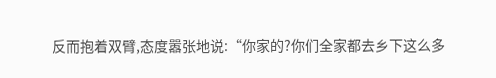反而抱着双臂,态度嚣张地说:“你家的?你们全家都去乡下这么多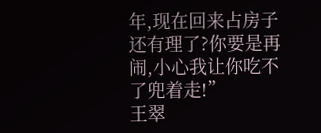年,现在回来占房子还有理了?你要是再闹,小心我让你吃不了兜着走!”
王翠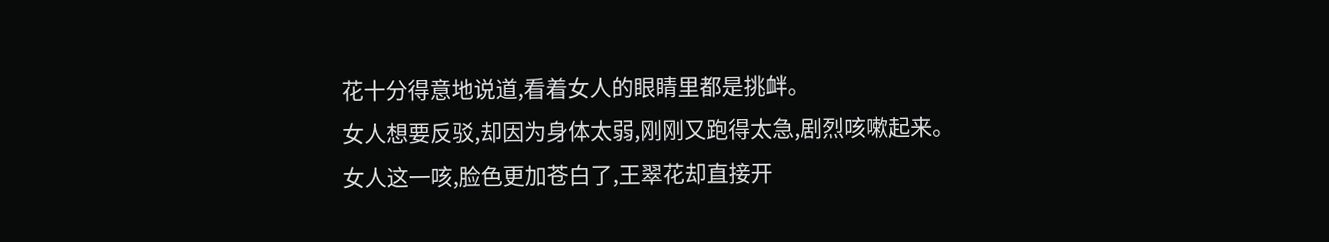花十分得意地说道,看着女人的眼睛里都是挑衅。
女人想要反驳,却因为身体太弱,刚刚又跑得太急,剧烈咳嗽起来。
女人这一咳,脸色更加苍白了,王翠花却直接开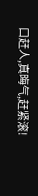口赶人,真晦气,赶紧滚!